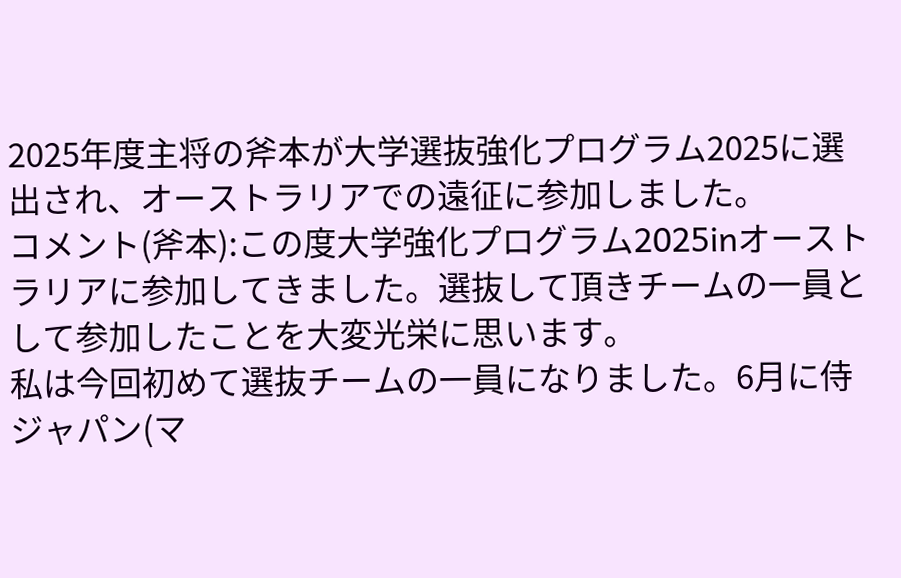2025年度主将の斧本が大学選抜強化プログラム2025に選出され、オーストラリアでの遠征に参加しました。
コメント(斧本):この度大学強化プログラム2025inオーストラリアに参加してきました。選抜して頂きチームの一員として参加したことを大変光栄に思います。
私は今回初めて選抜チームの一員になりました。6月に侍ジャパン(マ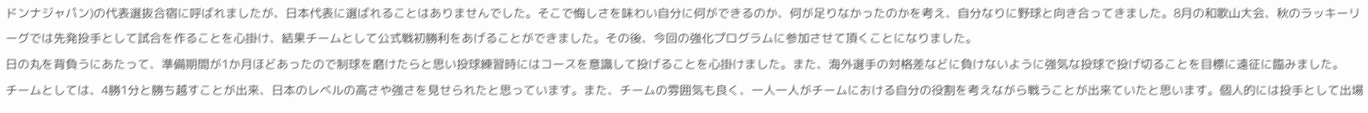ドンナジャパン)の代表選抜合宿に呼ばれましたが、日本代表に選ばれることはありませんでした。そこで悔しさを味わい自分に何ができるのか、何が足りなかったのかを考え、自分なりに野球と向き合ってきました。8月の和歌山大会、秋のラッキーリーグでは先発投手として試合を作ることを心掛け、結果チームとして公式戦初勝利をあげることができました。その後、今回の強化プログラムに参加させて頂くことになりました。
日の丸を背負うにあたって、準備期間が1か月ほどあったので制球を磨けたらと思い投球練習時にはコースを意識して投げることを心掛けました。また、海外選手の対格差などに負けないように強気な投球で投げ切ることを目標に遠征に臨みました。
チームとしては、4勝1分と勝ち越すことが出来、日本のレベルの高さや強さを見せられたと思っています。また、チームの雰囲気も良く、一人一人がチームにおける自分の役割を考えながら戦うことが出来ていたと思います。個人的には投手として出場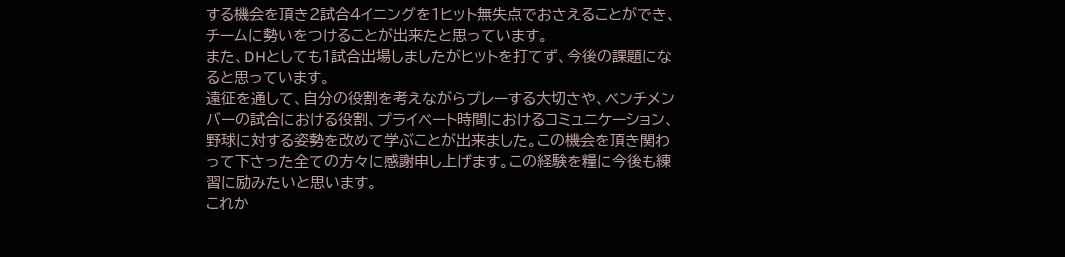する機会を頂き2試合4イニングを1ヒット無失点でおさえることができ、チームに勢いをつけることが出来たと思っています。
また、DHとしても1試合出場しましたがヒットを打てず、今後の課題になると思っています。
遠征を通して、自分の役割を考えながらプレーする大切さや、ベンチメンバーの試合における役割、プライベート時間におけるコミュニケーション、野球に対する姿勢を改めて学ぶことが出来ました。この機会を頂き関わって下さった全ての方々に感謝申し上げます。この経験を糧に今後も練習に励みたいと思います。
これか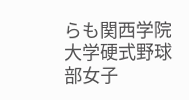らも関西学院大学硬式野球部女子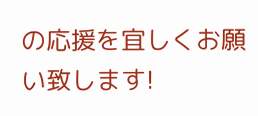の応援を宜しくお願い致します!